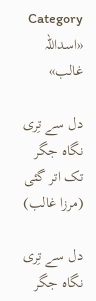Category «اسداللہ غالب»

دل سے تِری نگاہ جگر تک اتر گئی (مرزا غالب)

دل سے تِری نگاہ جگر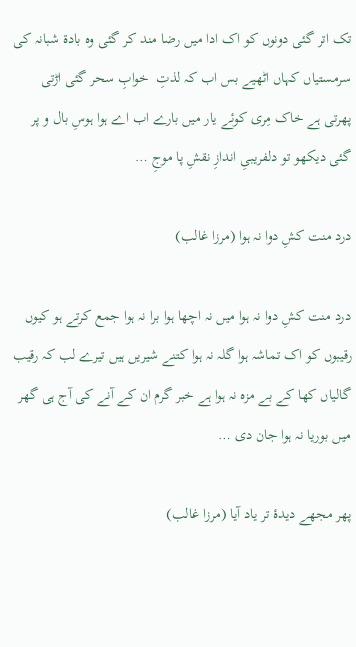تک اتر گئی دونوں کو اک ادا میں رضا مند کر گئی وہ بادۃ شبانہ کی سرمستیاں کہاں اٹھیے بس اب کہ لذتِ  خوابِ سحر گئی اڑتی پھرتی ہے خاک مِری کوئے یار میں بارے اب اے ہوا ہوسِ بال و پر گئی دیکھو تو دلفریبیِ اندازِ نقشِ پا موجِ …

درد منت کشِ دوا نہ ہوا (مرزا غالب)

درد منت کشِ دوا نہ ہوا میں نہ اچھا ہوا برا نہ ہوا جمع کرتے ہو کیوں رقیبوں کو اک تماشہ ہوا گلہ نہ ہوا کتنے شیریں ہیں تیرے لب کہ رقیب گالیاں کھا کے بے مزہ نہ ہوا ہے خبر گرم ان کے آنے کی آج ہی گھر میں بوریا نہ ہوا جان دی …

پھر مجھے دیدۂ تر یاد آیا (مرزا غالب)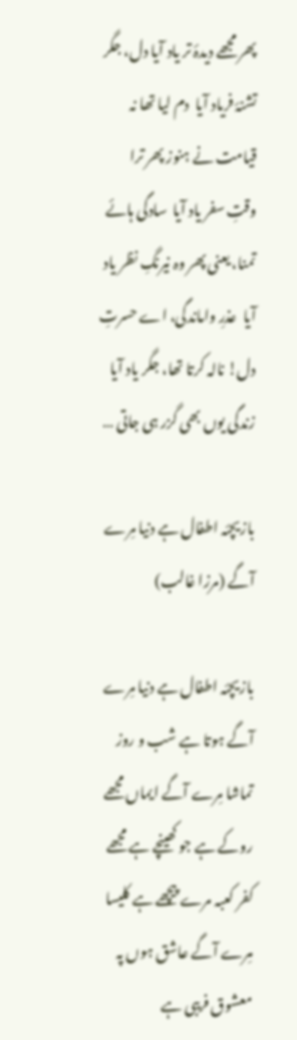پھر مجھے دیدۂ تر یاد آیا دل، جگر تشنۂ فریاد آیا  دم لیا تھا نہ قیامت نے ہنوز پھر ترا وقتِ سفر یاد آیا  سادگی ہائے تمنا، یعنی پھر وہ نیرنگِ نظر یاد آیا  عذرِ واماندگی، اے حسرتِ دل! نالہ کرتا تھا، جگر یاد آیا  زندگی یوں بھی گزر ہی جاتی …

بازیچئہ اطفال ہے دنیا مِرے آگے (مرزا غالب)

بازیچئہ اطفال ہے دنیا مِرے آگے ہوتا ہے شب و روز تماشا مِرے آگے ایماں مجھے روکے ہے جو کھینچے ہے مجھے کفر کعبہ مرے پیچھے ہے کلیسا مِرے آگے عاشق ہوں پہ معشوق فریبی ہے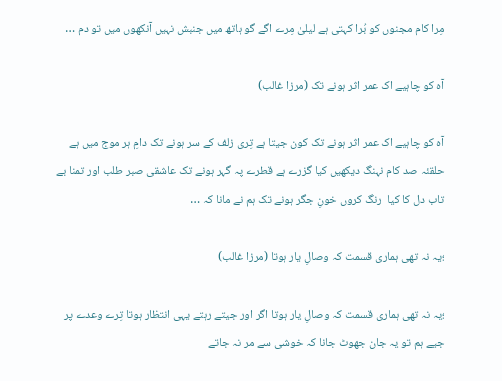مِرا کام مجنوں کو بُرا کہتی ہے لیلیٰ مِرے اگے گو ہاتھ میں جنبش نہیں آنکھوں میں تو دم …

آہ کو چاہیے اک عمر اثر ہونے تک (مرزا غالب)

آہ کو چاہیے اک عمر اثر ہونے تک کون جیتا ہے تِری زلف کے سر ہونے تک دامِ ہر موج میں ہے  حلقئہ صد کام نہنگ دیکھیں کیا گزرے ہے قطرے پہ گہر ہونے تک عاشقی صبر طلب اور تمنا بے تاب دل کا کیا  رنگ کروں خونِ جگر ہونے تک ہم نے مانا کہ …

؛یہ نہ تھی ہماری قسمت کہ وصالِ یار ہوتا (مرزا غالب)

؛یہ نہ تھی ہماری قسمت کہ وصالِ یار ہوتا اگر اور جیتے رہتے یہی انتظار ہوتا تِرے وعدے پر جیے ہم تو یہ جان جھوٹ جانا کہ خوشی سے مر نہ جاتے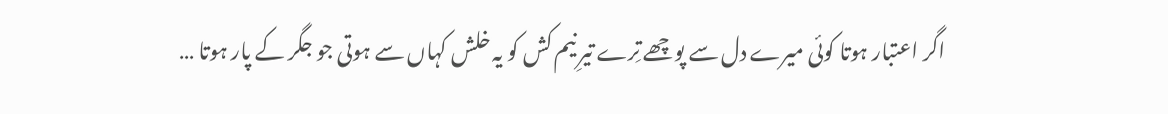اگر اعتبار ہوتا کوئی میرے دل سے پوچھے تِرے تیرِ نیم کش کو یہ خلش کہاں سے ہوتی جو جگر کے پار ہوتا …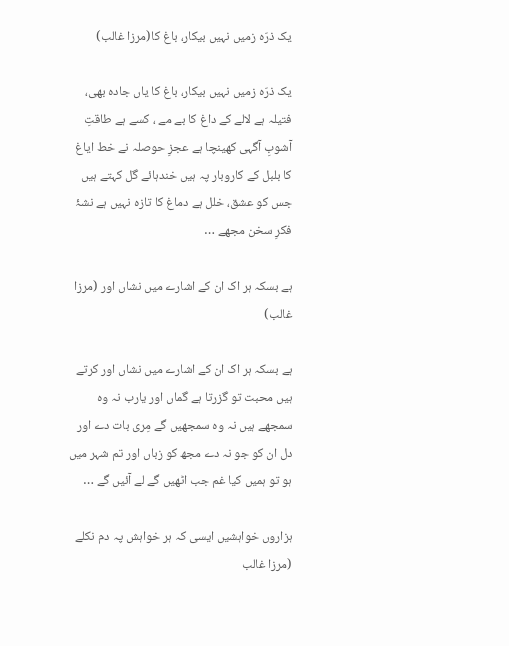یک ذرّہ زمیں نہیں بیکار، باغ کا(مرزا غالب)

یک ذرّہ زمیں نہیں بیکار، باغ کا یاں جادہ بھی، فتیلہ ہے لالے کے داغ کا بے مے ، کسے ہے طاقتِ آشوبِ آگہی کھینچا ہے عجزِ حوصلہ نے خط ایاغ کا بلبل کے کاروبار پہ ہیں خندہائے گل کہتے ہیں جس کو عشق، خلل ہے دماغ کا تازہ نہیں ہے نشۂ فکرِ سخن مجھے …

ہے بسکہ ہر اک ان کے اشارے میں نشاں اور (مرزا غالب)

ہے بسکہ ہر اک ان کے اشارے میں نشاں اور کرتے ہیں محبت تو گزرتا ہے گماں اور یارب نہ وہ سمجھے ہیں نہ وہ سمجھیں گے مِری بات دے اور دل ان کو جو نہ دے مجھ کو زباں اور تم شہر میں ہو تو ہمیں کیا غم جب اٹھیں گے لے آئیں گے …

ہزاروں خواہشیں ایسی کہ ہر خواہش پہ دم نکلے (مرزا غالب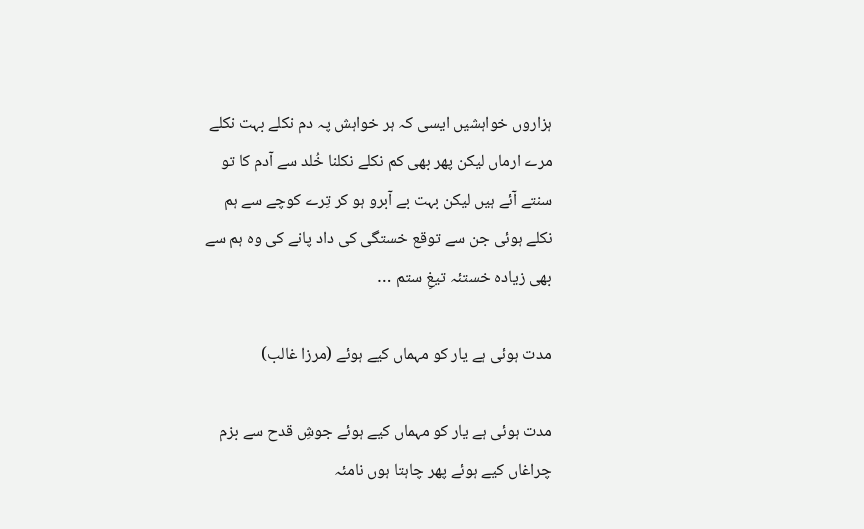ہزاروں خواہشیں ایسی کہ ہر خواہش پہ دم نکلے بہت نکلے مرے ارماں لیکن پھر بھی کم نکلے نکلنا خُلد سے آدم کا تو سنتے آئے ہیں لیکن بہت بے آبرو ہو کر تِرے کوچے سے ہم نکلے ہوئی جن سے توقع خستگی کی داد پانے کی وہ ہم سے بھی زیادہ خستئہ تیغِ ستم …

مدت ہوئی ہے یار کو مہماں کیے ہوئے (مرزا غالب)

مدت ہوئی ہے یار کو مہماں کیے ہوئے جوشِ قدح سے بزم چراغاں کیے ہوئے پھر چاہتا ہوں نامئہ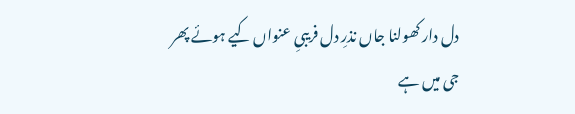دل دار کھولنا جاں نذرِ دل فریبیِ عنواں کیے ہوئے پھر جی میں ہے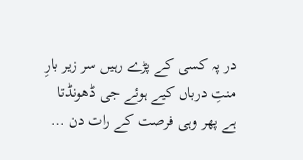در پہ کسی کے پڑے رہیں سر زیر بارِ منتِ درباں کیے ہوئے جی ڈھونڈتا ہے پھر وہی فرصت کے رات دن …